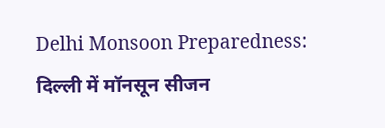Delhi Monsoon Preparedness: दिल्ली में मॉनसून सीजन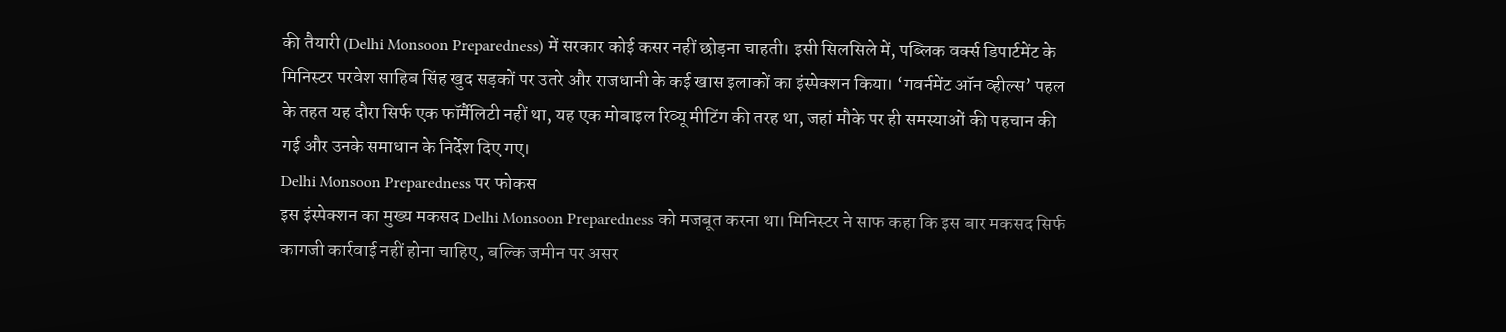की तैयारी (Delhi Monsoon Preparedness) में सरकार कोई कसर नहीं छोड़ना चाहती। इसी सिलसिले में, पब्लिक वर्क्स डिपार्टमेंट के मिनिस्टर परवेश साहिब सिंह खुद सड़कों पर उतरे और राजधानी के कई खास इलाकों का इंस्पेक्शन किया। ‘गवर्नमेंट ऑन व्हील्स’ पहल के तहत यह दौरा सिर्फ एक फॉर्मैलिटी नहीं था, यह एक मोबाइल रिव्यू मीटिंग की तरह था, जहां मौके पर ही समस्याओं की पहचान की गई और उनके समाधान के निर्देश दिए गए।
Delhi Monsoon Preparedness पर फोकस
इस इंस्पेक्शन का मुख्य मकसद Delhi Monsoon Preparedness को मजबूत करना था। मिनिस्टर ने साफ कहा कि इस बार मकसद सिर्फ कागजी कार्रवाई नहीं होना चाहिए, बल्कि जमीन पर असर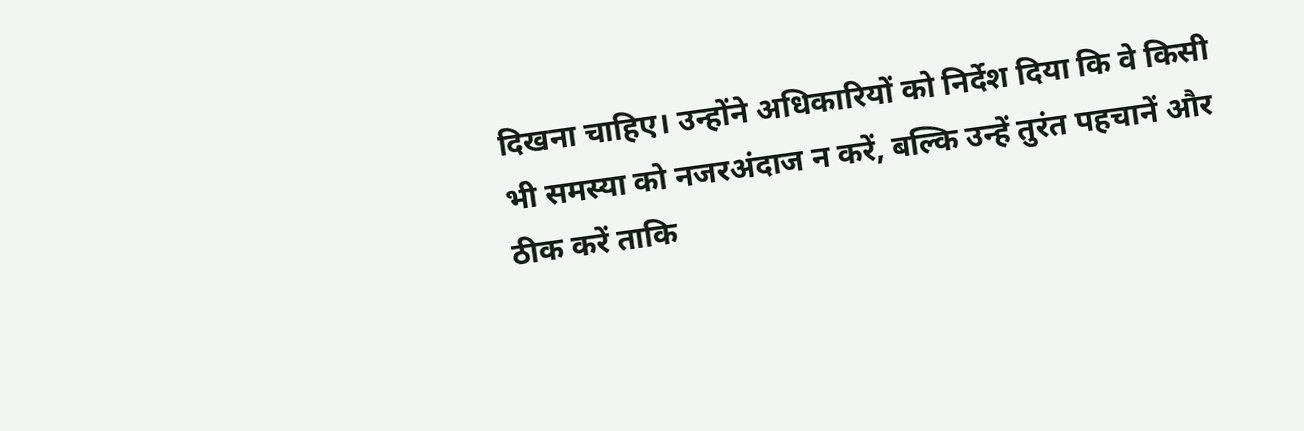दिखना चाहिए। उन्होंने अधिकारियों को निर्देश दिया कि वे किसी भी समस्या को नजरअंदाज न करें, बल्कि उन्हें तुरंत पहचानें और ठीक करें ताकि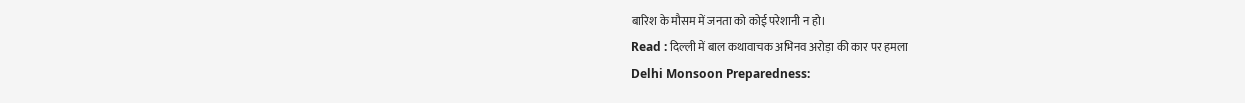बारिश के मौसम में जनता को कोई परेशानी न हो।
Read : दिल्ली में बाल कथावाचक अभिनव अरोड़ा की कार पर हमला
Delhi Monsoon Preparedness: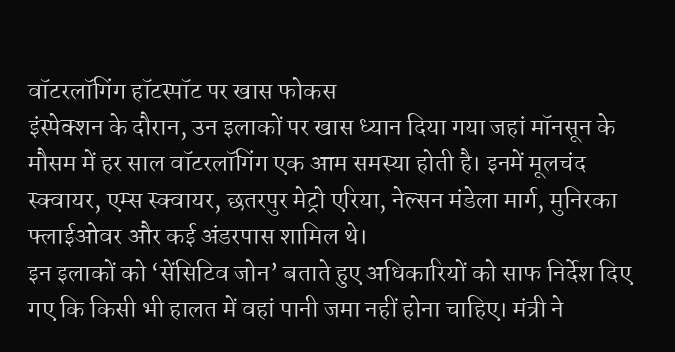वॉटरलॉगिंग हॉटस्पॉट पर खास फोकस
इंस्पेक्शन के दौरान, उन इलाकों पर खास ध्यान दिया गया जहां मॉनसून के मौसम में हर साल वॉटरलॉगिंग एक आम समस्या होती है। इनमें मूलचंद स्क्वायर, एम्स स्क्वायर, छतरपुर मेट्रो एरिया, नेल्सन मंडेला मार्ग, मुनिरका फ्लाईओवर और कई अंडरपास शामिल थे।
इन इलाकों को ‘सेंसिटिव जोन’ बताते हुए अधिकारियों को साफ निर्देश दिए गए कि किसी भी हालत में वहां पानी जमा नहीं होना चाहिए। मंत्री ने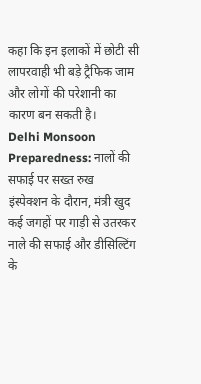कहा कि इन इलाकों में छोटी सी लापरवाही भी बड़े ट्रैफिक जाम और लोगों की परेशानी का कारण बन सकती है।
Delhi Monsoon Preparedness: नालों की सफाई पर सख्त रुख
इंस्पेक्शन के दौरान, मंत्री खुद कई जगहों पर गाड़ी से उतरकर नाले की सफाई और डीसिल्टिंग के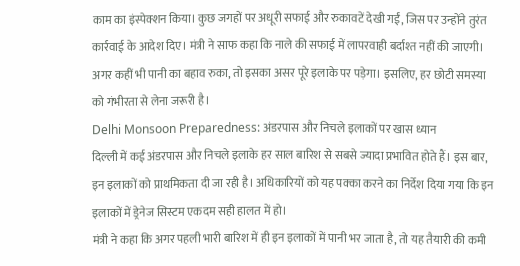काम का इंस्पेक्शन किया। कुछ जगहों पर अधूरी सफाई और रुकावटें देखी गईं, जिस पर उन्होंने तुरंत कार्रवाई के आदेश दिए। मंत्री ने साफ कहा कि नाले की सफाई में लापरवाही बर्दाश्त नहीं की जाएगी। अगर कहीं भी पानी का बहाव रुका, तो इसका असर पूरे इलाके पर पड़ेगा। इसलिए, हर छोटी समस्या को गंभीरता से लेना जरूरी है।
Delhi Monsoon Preparedness: अंडरपास और निचले इलाकों पर खास ध्यान
दिल्ली में कई अंडरपास और निचले इलाके हर साल बारिश से सबसे ज्यादा प्रभावित होते हैं। इस बार, इन इलाकों को प्राथमिकता दी जा रही है। अधिकारियों को यह पक्का करने का निर्देश दिया गया कि इन इलाकों में ड्रेनेज सिस्टम एकदम सही हालत में हो।
मंत्री ने कहा कि अगर पहली भारी बारिश में ही इन इलाकों में पानी भर जाता है, तो यह तैयारी की कमी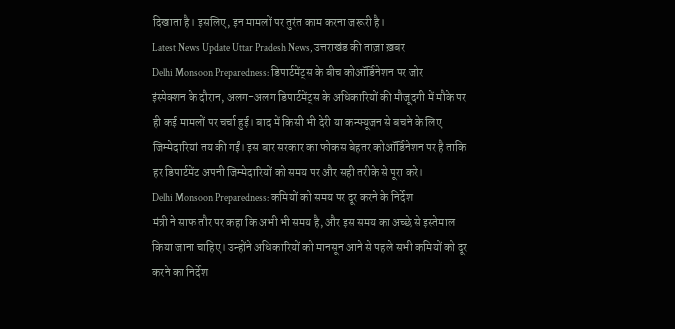दिखाता है। इसलिए, इन मामलों पर तुरंत काम करना जरूरी है।
Latest News Update Uttar Pradesh News, उत्तराखंड की ताज़ा ख़बर
Delhi Monsoon Preparedness: डिपार्टमेंट्स के बीच कोऑर्डिनेशन पर जोर
इंस्पेक्शन के दौरान, अलग-अलग डिपार्टमेंट्स के अधिकारियों की मौजूदगी में मौके पर ही कई मामलों पर चर्चा हुई। बाद में किसी भी देरी या कन्फ्यूजन से बचने के लिए जिम्मेदारियां तय की गईं। इस बार सरकार का फोकस बेहतर कोऑर्डिनेशन पर है ताकि हर डिपार्टमेंट अपनी जिम्मेदारियों को समय पर और सही तरीके से पूरा करे।
Delhi Monsoon Preparedness: कमियों को समय पर दूर करने के निर्देश
मंत्री ने साफ तौर पर कहा कि अभी भी समय है, और इस समय का अच्छे से इस्तेमाल किया जाना चाहिए। उन्होंने अधिकारियों को मानसून आने से पहले सभी कमियों को दूर करने का निर्देश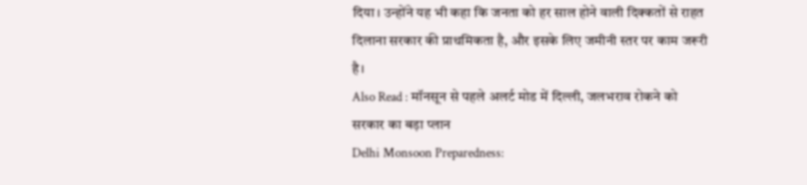दिया। उन्होंने यह भी कहा कि जनता को हर साल होने वाली दिक्कतों से राहत दिलाना सरकार की प्राथमिकता है, और इसके लिए जमीनी स्तर पर काम जरूरी है।
Also Read : मॉनसून से पहले अलर्ट मोड में दिल्ली, जलभराव रोकने को सरकार का बड़ा प्लान
Delhi Monsoon Preparedness: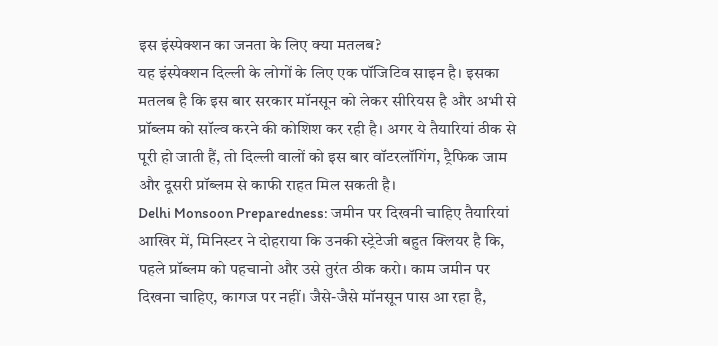इस इंस्पेक्शन का जनता के लिए क्या मतलब?
यह इंस्पेक्शन दिल्ली के लोगों के लिए एक पॉजिटिव साइन है। इसका मतलब है कि इस बार सरकार मॉनसून को लेकर सीरियस है और अभी से प्रॉब्लम को सॉल्व करने की कोशिश कर रही है। अगर ये तैयारियां ठीक से पूरी हो जाती हैं, तो दिल्ली वालों को इस बार वॉटरलॉगिंग, ट्रैफिक जाम और दूसरी प्रॉब्लम से काफी राहत मिल सकती है।
Delhi Monsoon Preparedness: जमीन पर दिखनी चाहिए तैयारियां
आखिर में, मिनिस्टर ने दोहराया कि उनकी स्ट्रेटेजी बहुत क्लियर है कि, पहले प्रॉब्लम को पहचानो और उसे तुरंत ठीक करो। काम जमीन पर दिखना चाहिए, कागज पर नहीं। जैसे-जैसे मॉनसून पास आ रहा है,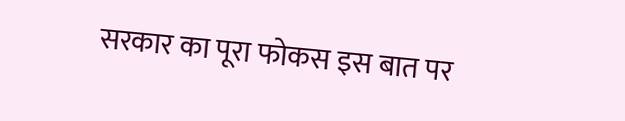सरकार का पूरा फोकस इस बात पर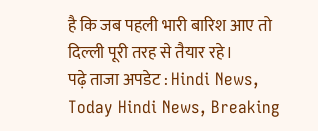है कि जब पहली भारी बारिश आए तो दिल्ली पूरी तरह से तैयार रहे।
पढ़े ताजा अपडेट : Hindi News, Today Hindi News, Breaking